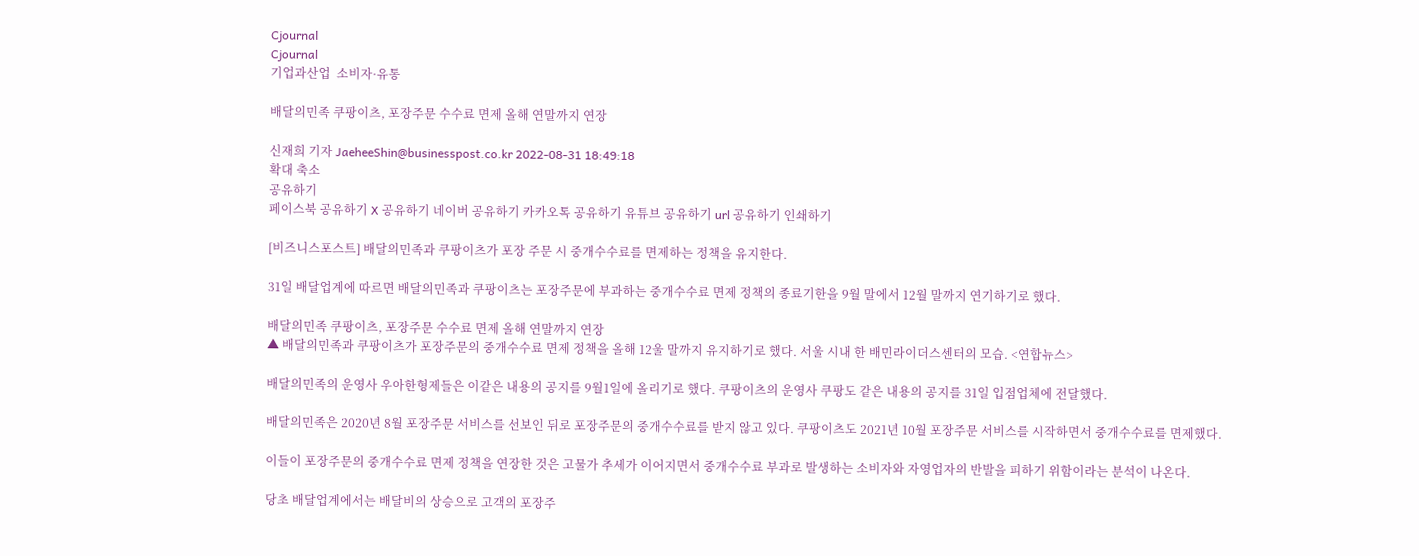Cjournal
Cjournal
기업과산업  소비자·유통

배달의민족 쿠팡이츠, 포장주문 수수료 면제 올해 연말까지 연장

신재희 기자 JaeheeShin@businesspost.co.kr 2022-08-31 18:49:18
확대 축소
공유하기
페이스북 공유하기 X 공유하기 네이버 공유하기 카카오톡 공유하기 유튜브 공유하기 url 공유하기 인쇄하기

[비즈니스포스트] 배달의민족과 쿠팡이츠가 포장 주문 시 중개수수료를 면제하는 정책을 유지한다.

31일 배달업계에 따르면 배달의민족과 쿠팡이츠는 포장주문에 부과하는 중개수수료 면제 정책의 종료기한을 9월 말에서 12월 말까지 연기하기로 했다.

배달의민족 쿠팡이츠, 포장주문 수수료 면제 올해 연말까지 연장
▲ 배달의민족과 쿠팡이츠가 포장주문의 중개수수료 면제 정책을 올해 12울 말까지 유지하기로 했다. 서울 시내 한 배민라이더스센터의 모습. <연합뉴스>

배달의민족의 운영사 우아한형제들은 이같은 내용의 공지를 9월1일에 올리기로 했다. 쿠팡이츠의 운영사 쿠팡도 같은 내용의 공지를 31일 입점업체에 전달했다.

배달의민족은 2020년 8월 포장주문 서비스를 선보인 뒤로 포장주문의 중개수수료를 받지 않고 있다. 쿠팡이츠도 2021년 10월 포장주문 서비스를 시작하면서 중개수수료를 면제했다.

이들이 포장주문의 중개수수료 면제 정책을 연장한 것은 고물가 추세가 이어지면서 중개수수료 부과로 발생하는 소비자와 자영업자의 반발을 피하기 위함이라는 분석이 나온다.

당초 배달업계에서는 배달비의 상승으로 고객의 포장주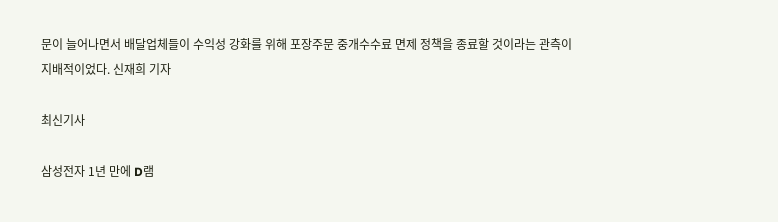문이 늘어나면서 배달업체들이 수익성 강화를 위해 포장주문 중개수수료 면제 정책을 종료할 것이라는 관측이 지배적이었다. 신재희 기자

최신기사

삼성전자 1년 만에 D램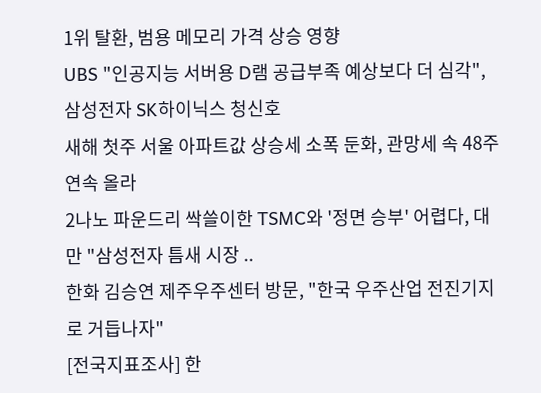1위 탈환, 범용 메모리 가격 상승 영향
UBS "인공지능 서버용 D램 공급부족 예상보다 더 심각", 삼성전자 SK하이닉스 청신호
새해 첫주 서울 아파트값 상승세 소폭 둔화, 관망세 속 48주 연속 올라
2나노 파운드리 싹쓸이한 TSMC와 '정면 승부' 어렵다, 대만 "삼성전자 틈새 시장 ..
한화 김승연 제주우주센터 방문, "한국 우주산업 전진기지로 거듭나자"
[전국지표조사] 한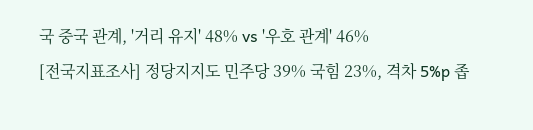국 중국 관계, '거리 유지' 48% vs '우호 관계' 46%
[전국지표조사] 정당지지도 민주당 39% 국힘 23%, 격차 5%p 좁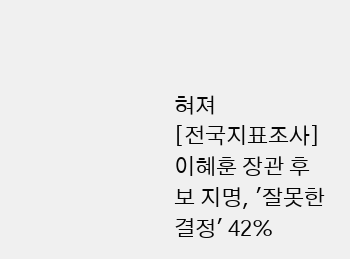혀져
[전국지표조사] 이혜훈 장관 후보 지명, '잘못한 결정' 42%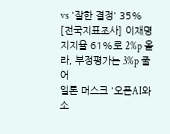vs '잘한 결정' 35%
[전국지표조사] 이재명 지지율 61%로 2%p 올라, 부정평가는 3%p 줄어
일론 머스크 '오픈AI와 소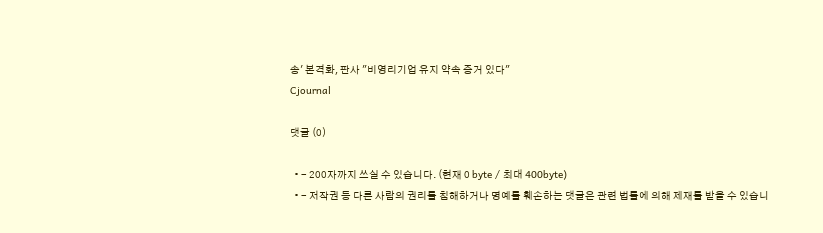송' 본격화, 판사 "비영리기업 유지 약속 증거 있다"
Cjournal

댓글 (0)

  • - 200자까지 쓰실 수 있습니다. (현재 0 byte / 최대 400byte)
  • - 저작권 등 다른 사람의 권리를 침해하거나 명예를 훼손하는 댓글은 관련 법률에 의해 제재를 받을 수 있습니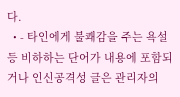다.
  • - 타인에게 불쾌감을 주는 욕설 등 비하하는 단어가 내용에 포함되거나 인신공격성 글은 관리자의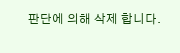판단에 의해 삭제 합니다.